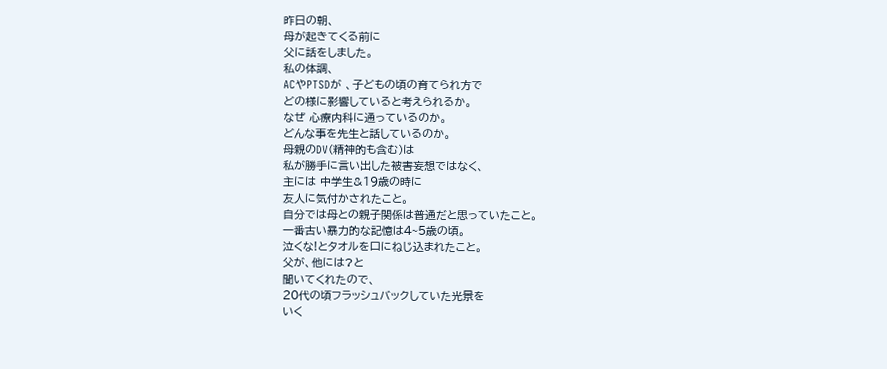昨日の朝、
母が起きてくる前に
父に話をしました。
私の体調、
ACやPTSDが 、子どもの頃の育てられ方で
どの様に影響していると考えられるか。
なぜ 心療内科に通っているのか。
どんな事を先生と話しているのか。
母親のDV(精神的も含む)は
私が勝手に言い出した被害妄想ではなく、
主には 中学生&19歳の時に
友人に気付かされたこと。
自分では母との親子関係は普通だと思っていたこと。
一番古い暴力的な記憶は4~5歳の頃。
泣くな!とタオルを口にねじ込まれたこと。
父が、他には?と
聞いてくれたので、
20代の頃フラッシュバックしていた光景を
いく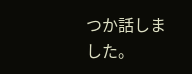つか話しました。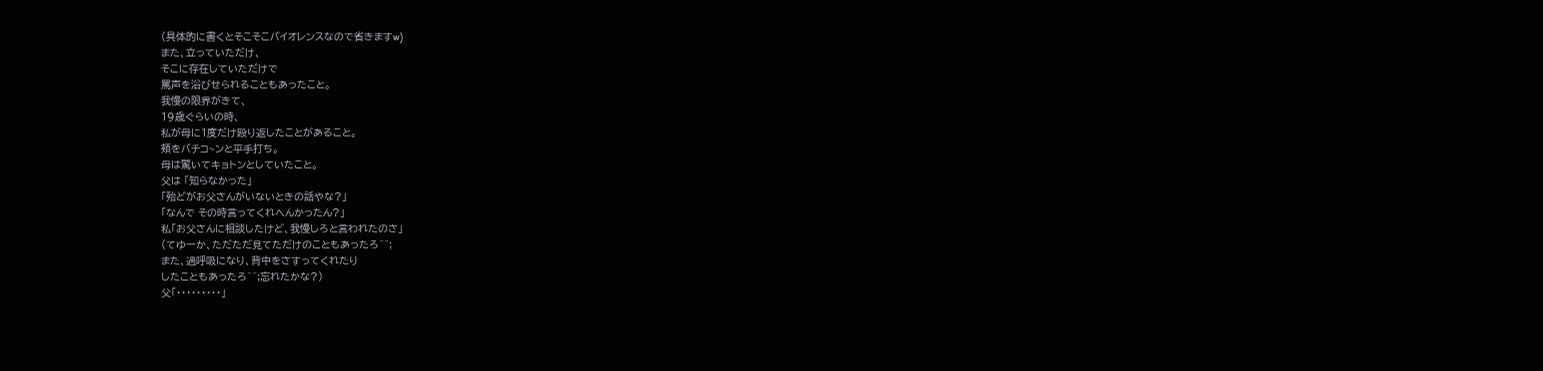(具体的に書くとそこそこバイオレンスなので省きますw)
また、立っていただけ、
そこに存在していただけで
罵声を浴びせられることもあったこと。
我慢の限界がきて、
19歳ぐらいの時、
私が母に1度だけ殴り返したことがあること。
頬をバチコ~ンと平手打ち。
母は驚いてキョトンとしていたこと。
父は 「知らなかった」
「殆どがお父さんがいないときの話やな?」
「なんで その時言ってくれへんかったん?」
私「お父さんに相談したけど、我慢しろと言われたのさ」
(てゆーか、ただただ見てただけのこともあったろ^^;
また、過呼吸になり、背中をさすってくれたり
したこともあったろ^^;忘れたかな?)
父「・・・・・・・・・」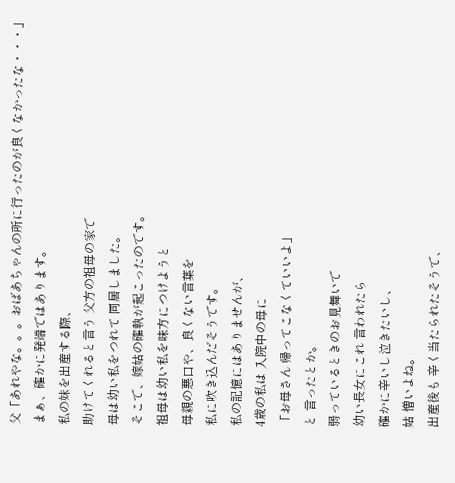父「あれやな。。。おばあちゃんの所に行ったのが良くなかったな・・・」
まぁ、確かに発端ではあります。
私の妹を出産する際、
助けてくれると言う 父方の祖母の家で
母は幼い私をつれて 同居しました。
そこで、嫁姑の確執が起こったのです。
祖母は幼い私を味方につけようと
母親の悪口や、良くない言葉を
私に吹き込んだそうです。
私の記憶にはありませんが、
4歳の私は 入院中の母に
「お母さん 帰ってこなくていいよ」
と 言ったとか。
弱っているときのお見舞いで
幼い長女にこれ 言われたら
確かに辛いし泣きたいし、
姑 憎いよね。
出産後も 辛く当たられたそうで、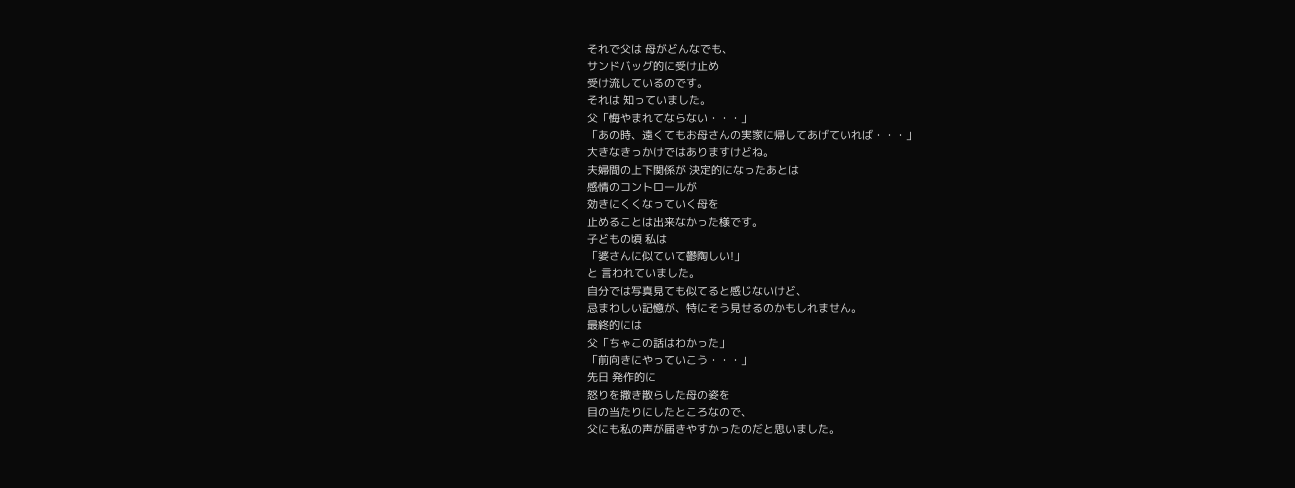それで父は 母がどんなでも、
サンドバッグ的に受け止め
受け流しているのです。
それは 知っていました。
父「悔やまれてならない・・・」
「あの時、遠くてもお母さんの実家に帰してあげていれば・・・」
大きなきっかけではありますけどね。
夫婦間の上下関係が 決定的になったあとは
感情のコントロールが
効きにくくなっていく母を
止めることは出来なかった様です。
子どもの頃 私は
「婆さんに似ていて鬱陶しい!」
と 言われていました。
自分では写真見ても似てると感じないけど、
忌まわしい記憶が、特にそう見せるのかもしれません。
最終的には
父「ちゃこの話はわかった」
「前向きにやっていこう・・・」
先日 発作的に
怒りを撒き散らした母の姿を
目の当たりにしたところなので、
父にも私の声が届きやすかったのだと思いました。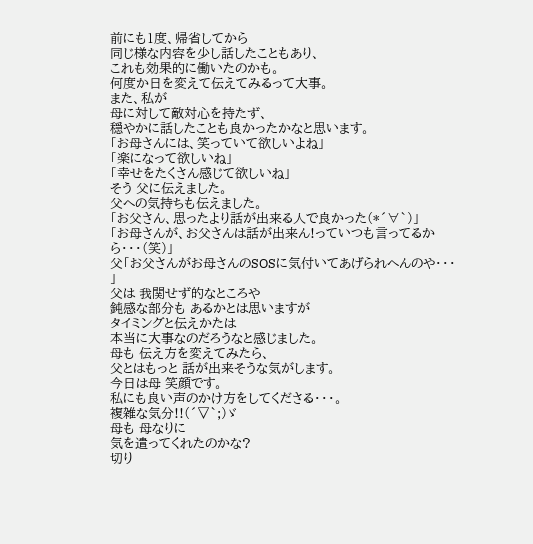前にも1度、帰省してから
同じ様な内容を少し話したこともあり、
これも効果的に働いたのかも。
何度か日を変えて伝えてみるって大事。
また、私が
母に対して敵対心を持たず、
穏やかに話したことも良かったかなと思います。
「お母さんには、笑っていて欲しいよね」
「楽になって欲しいね」
「幸せをたくさん感じて欲しいね」
そう 父に伝えました。
父への気持ちも伝えました。
「お父さん、思ったより話が出来る人で良かった(*´∀`)」
「お母さんが、お父さんは話が出来ん!っていつも言ってるから・・・(笑)」
父「お父さんがお母さんのSOSに気付いてあげられへんのや・・・
」
父は 我関せず的なところや
鈍感な部分も あるかとは思いますが
タイミングと伝えかたは
本当に大事なのだろうなと感じました。
母も 伝え方を変えてみたら、
父とはもっと 話が出来そうな気がします。
今日は母 笑顔です。
私にも良い声のかけ方をしてくださる・・・。
複雑な気分!!(´▽`;)ゞ
母も 母なりに
気を遣ってくれたのかな?
切り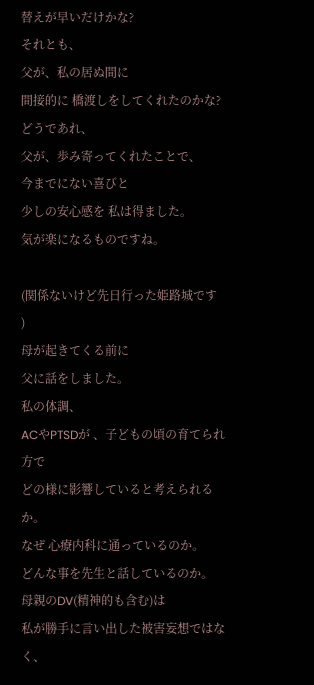替えが早いだけかな?
それとも、
父が、私の居ぬ間に
間接的に 橋渡しをしてくれたのかな?
どうであれ、
父が、歩み寄ってくれたことで、
今までにない喜びと
少しの安心感を 私は得ました。
気が楽になるものですね。

(関係ないけど先日行った姫路城です
)
母が起きてくる前に
父に話をしました。
私の体調、
ACやPTSDが 、子どもの頃の育てられ方で
どの様に影響していると考えられるか。
なぜ 心療内科に通っているのか。
どんな事を先生と話しているのか。
母親のDV(精神的も含む)は
私が勝手に言い出した被害妄想ではなく、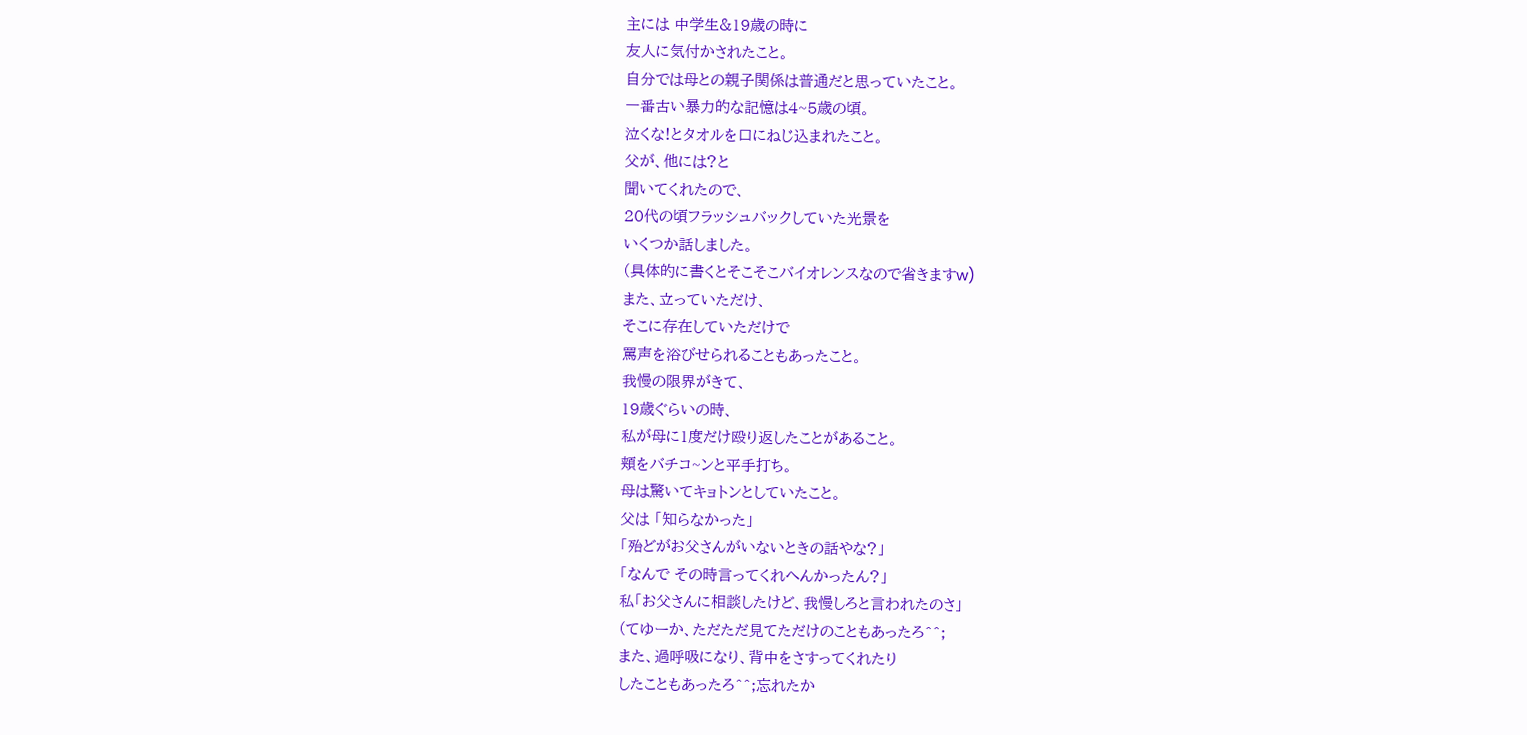主には 中学生&19歳の時に
友人に気付かされたこと。
自分では母との親子関係は普通だと思っていたこと。
一番古い暴力的な記憶は4~5歳の頃。
泣くな!とタオルを口にねじ込まれたこと。
父が、他には?と
聞いてくれたので、
20代の頃フラッシュバックしていた光景を
いくつか話しました。
(具体的に書くとそこそこバイオレンスなので省きますw)
また、立っていただけ、
そこに存在していただけで
罵声を浴びせられることもあったこと。
我慢の限界がきて、
19歳ぐらいの時、
私が母に1度だけ殴り返したことがあること。
頬をバチコ~ンと平手打ち。
母は驚いてキョトンとしていたこと。
父は 「知らなかった」
「殆どがお父さんがいないときの話やな?」
「なんで その時言ってくれへんかったん?」
私「お父さんに相談したけど、我慢しろと言われたのさ」
(てゆーか、ただただ見てただけのこともあったろ^^;
また、過呼吸になり、背中をさすってくれたり
したこともあったろ^^;忘れたか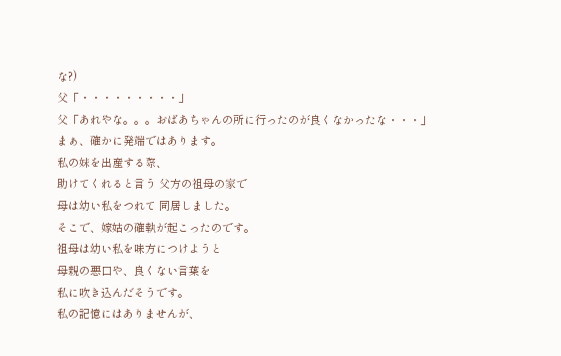な?)
父「・・・・・・・・・」
父「あれやな。。。おばあちゃんの所に行ったのが良くなかったな・・・」
まぁ、確かに発端ではあります。
私の妹を出産する際、
助けてくれると言う 父方の祖母の家で
母は幼い私をつれて 同居しました。
そこで、嫁姑の確執が起こったのです。
祖母は幼い私を味方につけようと
母親の悪口や、良くない言葉を
私に吹き込んだそうです。
私の記憶にはありませんが、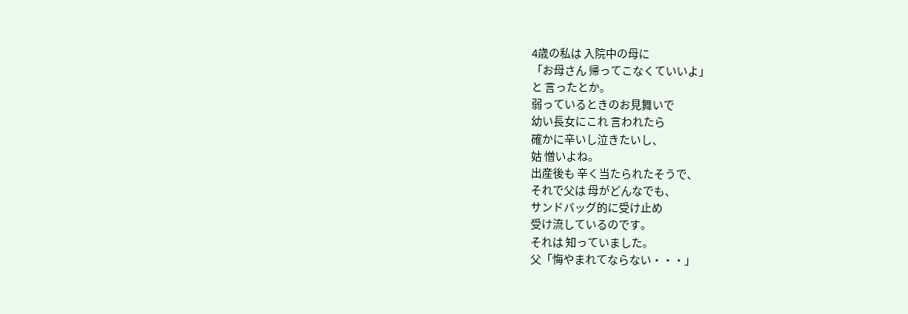4歳の私は 入院中の母に
「お母さん 帰ってこなくていいよ」
と 言ったとか。
弱っているときのお見舞いで
幼い長女にこれ 言われたら
確かに辛いし泣きたいし、
姑 憎いよね。
出産後も 辛く当たられたそうで、
それで父は 母がどんなでも、
サンドバッグ的に受け止め
受け流しているのです。
それは 知っていました。
父「悔やまれてならない・・・」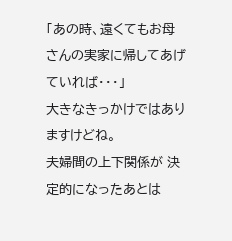「あの時、遠くてもお母さんの実家に帰してあげていれば・・・」
大きなきっかけではありますけどね。
夫婦間の上下関係が 決定的になったあとは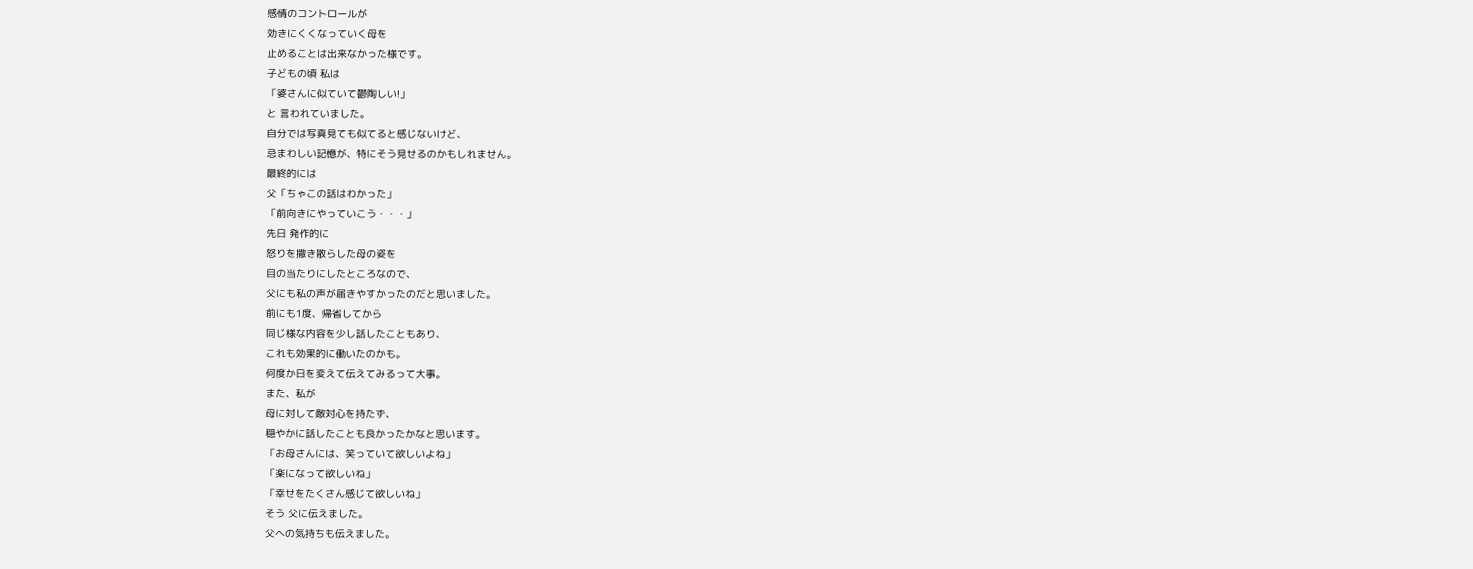感情のコントロールが
効きにくくなっていく母を
止めることは出来なかった様です。
子どもの頃 私は
「婆さんに似ていて鬱陶しい!」
と 言われていました。
自分では写真見ても似てると感じないけど、
忌まわしい記憶が、特にそう見せるのかもしれません。
最終的には
父「ちゃこの話はわかった」
「前向きにやっていこう・・・」
先日 発作的に
怒りを撒き散らした母の姿を
目の当たりにしたところなので、
父にも私の声が届きやすかったのだと思いました。
前にも1度、帰省してから
同じ様な内容を少し話したこともあり、
これも効果的に働いたのかも。
何度か日を変えて伝えてみるって大事。
また、私が
母に対して敵対心を持たず、
穏やかに話したことも良かったかなと思います。
「お母さんには、笑っていて欲しいよね」
「楽になって欲しいね」
「幸せをたくさん感じて欲しいね」
そう 父に伝えました。
父への気持ちも伝えました。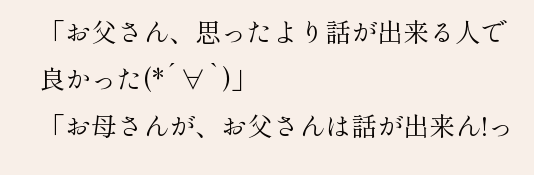「お父さん、思ったより話が出来る人で良かった(*´∀`)」
「お母さんが、お父さんは話が出来ん!っ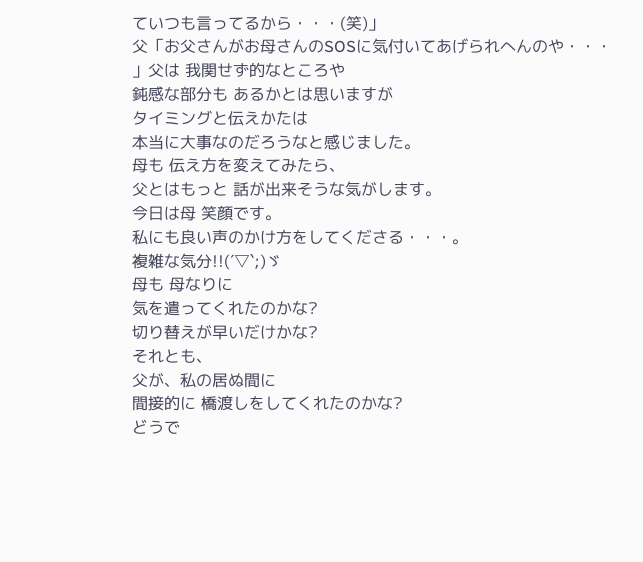ていつも言ってるから・・・(笑)」
父「お父さんがお母さんのSOSに気付いてあげられへんのや・・・
」父は 我関せず的なところや
鈍感な部分も あるかとは思いますが
タイミングと伝えかたは
本当に大事なのだろうなと感じました。
母も 伝え方を変えてみたら、
父とはもっと 話が出来そうな気がします。
今日は母 笑顔です。
私にも良い声のかけ方をしてくださる・・・。
複雑な気分!!(´▽`;)ゞ
母も 母なりに
気を遣ってくれたのかな?
切り替えが早いだけかな?
それとも、
父が、私の居ぬ間に
間接的に 橋渡しをしてくれたのかな?
どうで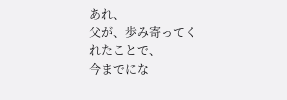あれ、
父が、歩み寄ってくれたことで、
今までにな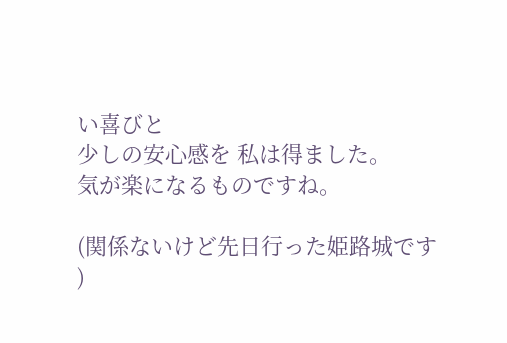い喜びと
少しの安心感を 私は得ました。
気が楽になるものですね。

(関係ないけど先日行った姫路城です
)